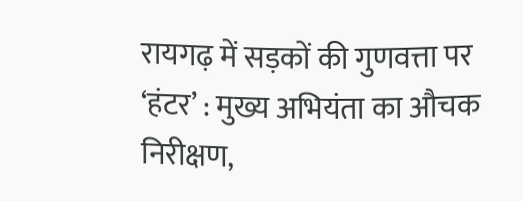रायगढ़ में सड़कों की गुणवत्ता पर ‘हंटर’ : मुख्य अभियंता का औचक निरीक्षण,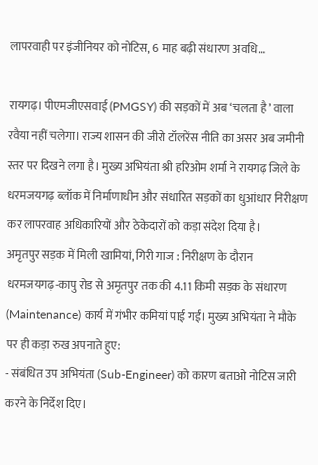लापरवाही पर इंजीनियर को नोटिस, 6 माह बढ़ी संधारण अवधि…

रायगढ़। पीएमजीएसवाई (PMGSY) की सड़कों में अब ‘चलता है’ वाला रवैया नहीं चलेगा। राज्य शासन की जीरो टॉलरेंस नीति का असर अब जमीनी स्तर पर दिखने लगा है। मुख्य अभियंता श्री हरिओम शर्मा ने रायगढ़ जिले के धरमजयगढ़ ब्लॉक में निर्माणाधीन और संधारित सड़कों का धुआंधार निरीक्षण कर लापरवाह अधिकारियों और ठेकेदारों को कड़ा संदेश दिया है।
अमृतपुर सड़क में मिली खामियां, गिरी गाज : निरीक्षण के दौरान धरमजयगढ़-कापु रोड से अमृतपुर तक की 4.11 किमी सड़क के संधारण (Maintenance) कार्य में गंभीर कमियां पाई गईं। मुख्य अभियंता ने मौके पर ही कड़ा रुख अपनाते हुए:
- संबंधित उप अभियंता (Sub-Engineer) को कारण बताओ नोटिस जारी करने के निर्देश दिए।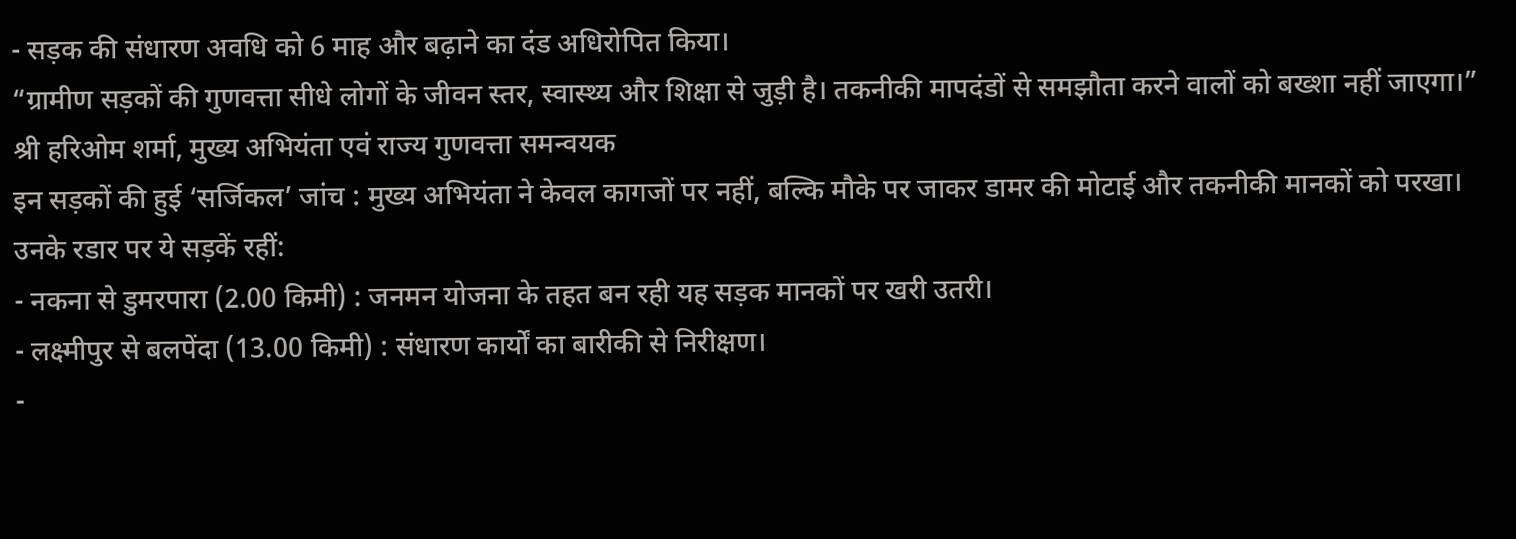- सड़क की संधारण अवधि को 6 माह और बढ़ाने का दंड अधिरोपित किया।
“ग्रामीण सड़कों की गुणवत्ता सीधे लोगों के जीवन स्तर, स्वास्थ्य और शिक्षा से जुड़ी है। तकनीकी मापदंडों से समझौता करने वालों को बख्शा नहीं जाएगा।”
श्री हरिओम शर्मा, मुख्य अभियंता एवं राज्य गुणवत्ता समन्वयक
इन सड़कों की हुई ‘सर्जिकल’ जांच : मुख्य अभियंता ने केवल कागजों पर नहीं, बल्कि मौके पर जाकर डामर की मोटाई और तकनीकी मानकों को परखा। उनके रडार पर ये सड़कें रहीं:
- नकना से डुमरपारा (2.00 किमी) : जनमन योजना के तहत बन रही यह सड़क मानकों पर खरी उतरी।
- लक्ष्मीपुर से बलपेंदा (13.00 किमी) : संधारण कार्यों का बारीकी से निरीक्षण।
-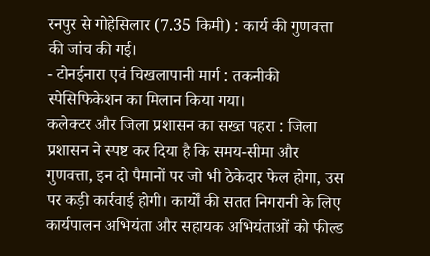रनपुर से गोहेसिलार (7.35 किमी) : कार्य की गुणवत्ता की जांच की गई।
- टोनईनारा एवं चिखलापानी मार्ग : तकनीकी स्पेसिफिकेशन का मिलान किया गया।
कलेक्टर और जिला प्रशासन का सख्त पहरा : जिला प्रशासन ने स्पष्ट कर दिया है कि समय-सीमा और गुणवत्ता, इन दो पैमानों पर जो भी ठेकेदार फेल होगा, उस पर कड़ी कार्रवाई होगी। कार्यों की सतत निगरानी के लिए कार्यपालन अभियंता और सहायक अभियंताओं को फील्ड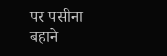पर पसीना बहाने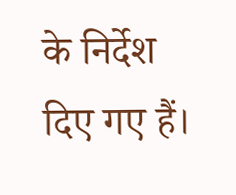के निर्देश दिए गए हैं।